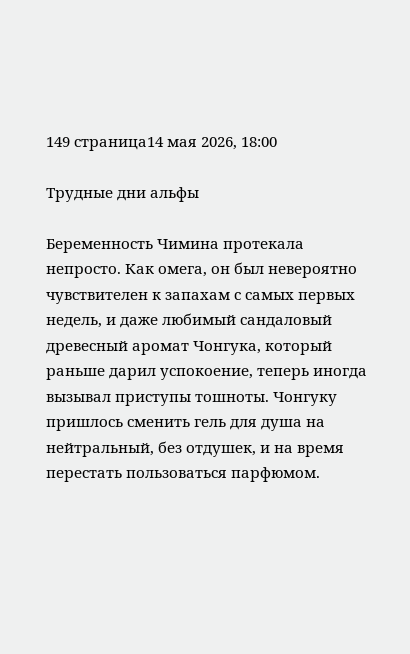149 страница14 мая 2026, 18:00

Трудные дни альфы

Беременность Чимина протекала непросто. Как омега, он был невероятно чувствителен к запахам с самых первых недель, и даже любимый сандаловый древесный аромат Чонгука, который раньше дарил успокоение, теперь иногда вызывал приступы тошноты. Чонгуку пришлось сменить гель для душа на нейтральный, без отдушек, и на время перестать пользоваться парфюмом.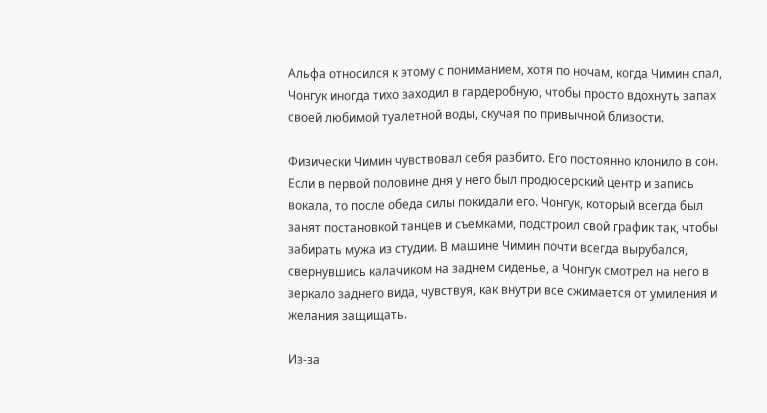Альфа относился к этому с пониманием, хотя по ночам, когда Чимин спал, Чонгук иногда тихо заходил в гардеробную, чтобы просто вдохнуть запах своей любимой туалетной воды, скучая по привычной близости.

Физически Чимин чувствовал себя разбито. Его постоянно клонило в сон. Если в первой половине дня у него был продюсерский центр и запись вокала, то после обеда силы покидали его. Чонгук, который всегда был занят постановкой танцев и съемками, подстроил свой график так, чтобы забирать мужа из студии. В машине Чимин почти всегда вырубался, свернувшись калачиком на заднем сиденье, а Чонгук смотрел на него в зеркало заднего вида, чувствуя, как внутри все сжимается от умиления и желания защищать.

Из-за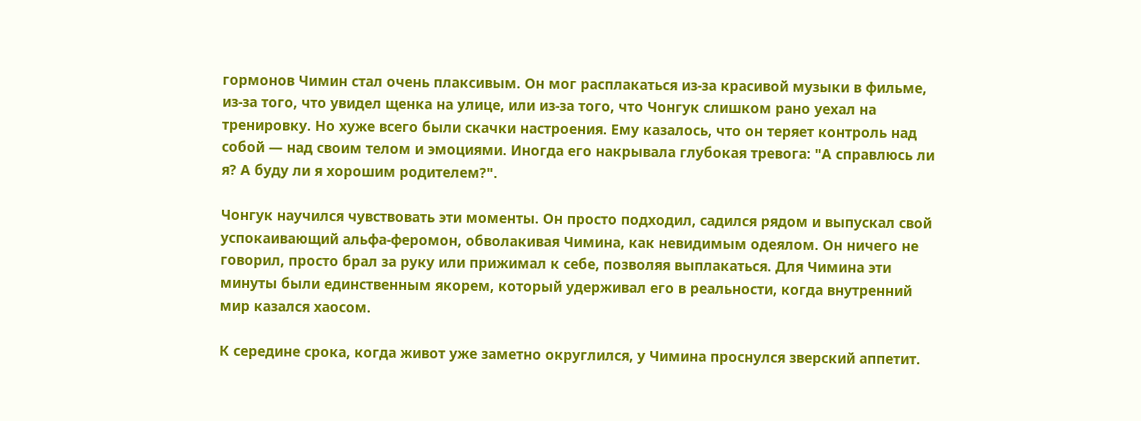гормонов Чимин стал очень плаксивым. Он мог расплакаться из-за красивой музыки в фильме, из-за того, что увидел щенка на улице, или из-за того, что Чонгук слишком рано уехал на тренировку. Но хуже всего были скачки настроения. Ему казалось, что он теряет контроль над собой — над своим телом и эмоциями. Иногда его накрывала глубокая тревога: "А справлюсь ли я? А буду ли я хорошим родителем?".

Чонгук научился чувствовать эти моменты. Он просто подходил, садился рядом и выпускал свой успокаивающий альфа-феромон, обволакивая Чимина, как невидимым одеялом. Он ничего не говорил, просто брал за руку или прижимал к себе, позволяя выплакаться. Для Чимина эти минуты были единственным якорем, который удерживал его в реальности, когда внутренний мир казался хаосом.

К середине срока, когда живот уже заметно округлился, у Чимина проснулся зверский аппетит.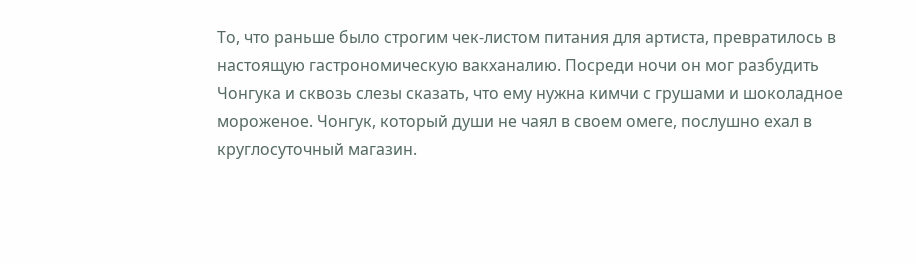То, что раньше было строгим чек-листом питания для артиста, превратилось в настоящую гастрономическую вакханалию. Посреди ночи он мог разбудить Чонгука и сквозь слезы сказать, что ему нужна кимчи с грушами и шоколадное мороженое. Чонгук, который души не чаял в своем омеге, послушно ехал в круглосуточный магазин.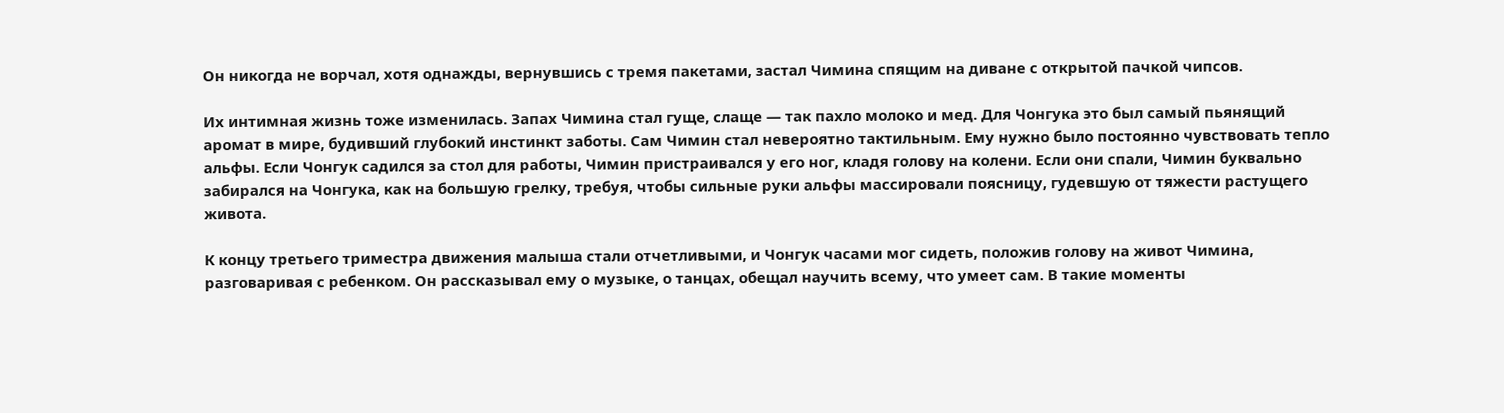Он никогда не ворчал, хотя однажды, вернувшись с тремя пакетами, застал Чимина спящим на диване с открытой пачкой чипсов.

Их интимная жизнь тоже изменилась. Запах Чимина стал гуще, слаще — так пахло молоко и мед. Для Чонгука это был самый пьянящий аромат в мире, будивший глубокий инстинкт заботы. Сам Чимин стал невероятно тактильным. Ему нужно было постоянно чувствовать тепло альфы. Если Чонгук садился за стол для работы, Чимин пристраивался у его ног, кладя голову на колени. Если они спали, Чимин буквально забирался на Чонгука, как на большую грелку, требуя, чтобы сильные руки альфы массировали поясницу, гудевшую от тяжести растущего живота.

К концу третьего триместра движения малыша стали отчетливыми, и Чонгук часами мог сидеть, положив голову на живот Чимина, разговаривая с ребенком. Он рассказывал ему о музыке, о танцах, обещал научить всему, что умеет сам. В такие моменты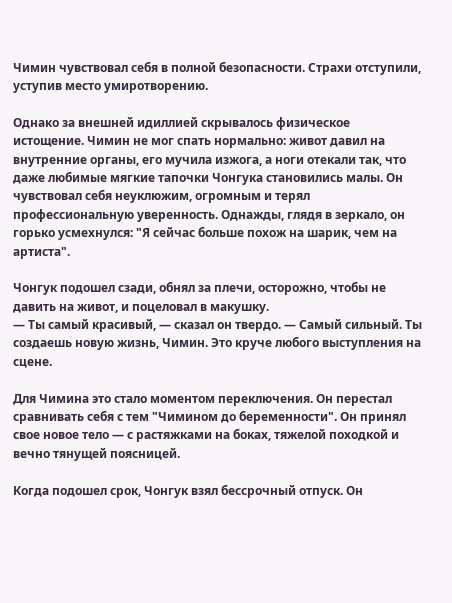Чимин чувствовал себя в полной безопасности. Страхи отступили, уступив место умиротворению.

Однако за внешней идиллией скрывалось физическое истощение. Чимин не мог спать нормально: живот давил на внутренние органы, его мучила изжога, а ноги отекали так, что даже любимые мягкие тапочки Чонгука становились малы. Он чувствовал себя неуклюжим, огромным и терял профессиональную уверенность. Однажды, глядя в зеркало, он горько усмехнулся: "Я сейчас больше похож на шарик, чем на артиста".

Чонгук подошел сзади, обнял за плечи, осторожно, чтобы не давить на живот, и поцеловал в макушку.
— Ты самый красивый, — сказал он твердо. — Самый сильный. Ты создаешь новую жизнь, Чимин. Это круче любого выступления на сцене.

Для Чимина это стало моментом переключения. Он перестал сравнивать себя с тем "Чимином до беременности". Он принял свое новое тело — с растяжками на боках, тяжелой походкой и вечно тянущей поясницей.

Когда подошел срок, Чонгук взял бессрочный отпуск. Он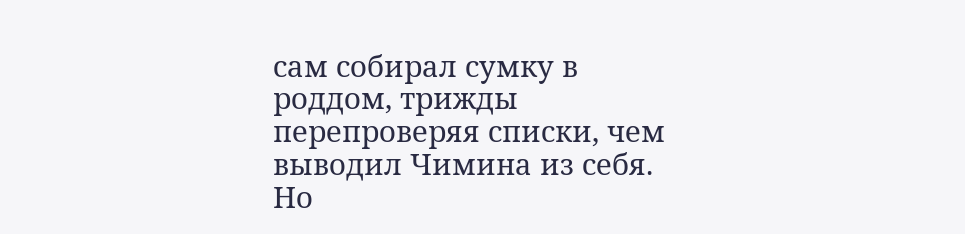сам собирал сумку в роддом, трижды перепроверяя списки, чем выводил Чимина из себя. Но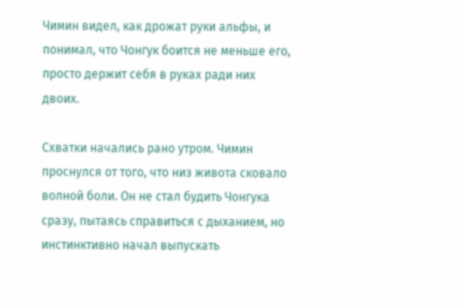Чимин видел, как дрожат руки альфы, и понимал, что Чонгук боится не меньше его, просто держит себя в руках ради них двоих.

Схватки начались рано утром. Чимин проснулся от того, что низ живота сковало волной боли. Он не стал будить Чонгука сразу, пытаясь справиться с дыханием, но инстинктивно начал выпускать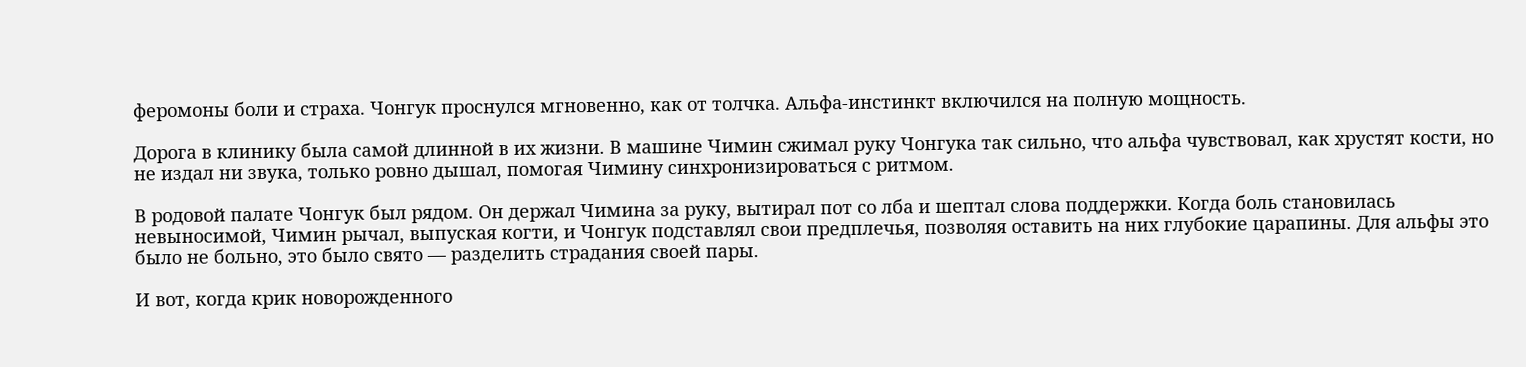феромоны боли и страха. Чонгук проснулся мгновенно, как от толчка. Альфа-инстинкт включился на полную мощность.

Дорога в клинику была самой длинной в их жизни. В машине Чимин сжимал руку Чонгука так сильно, что альфа чувствовал, как хрустят кости, но не издал ни звука, только ровно дышал, помогая Чимину синхронизироваться с ритмом.

В родовой палате Чонгук был рядом. Он держал Чимина за руку, вытирал пот со лба и шептал слова поддержки. Когда боль становилась невыносимой, Чимин рычал, выпуская когти, и Чонгук подставлял свои предплечья, позволяя оставить на них глубокие царапины. Для альфы это было не больно, это было свято — разделить страдания своей пары.

И вот, когда крик новорожденного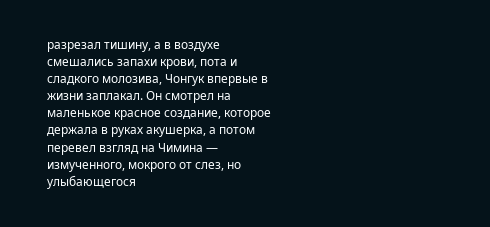разрезал тишину, а в воздухе смешались запахи крови, пота и сладкого молозива, Чонгук впервые в жизни заплакал. Он смотрел на маленькое красное создание, которое держала в руках акушерка, а потом перевел взгляд на Чимина — измученного, мокрого от слез, но улыбающегося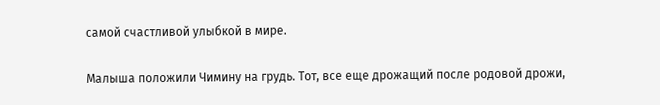самой счастливой улыбкой в мире.

Малыша положили Чимину на грудь. Тот, все еще дрожащий после родовой дрожи,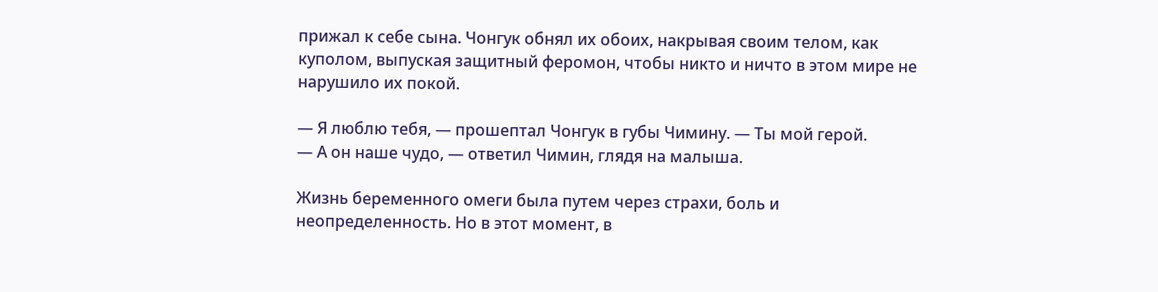прижал к себе сына. Чонгук обнял их обоих, накрывая своим телом, как куполом, выпуская защитный феромон, чтобы никто и ничто в этом мире не нарушило их покой.

— Я люблю тебя, — прошептал Чонгук в губы Чимину. — Ты мой герой.
— А он наше чудо, — ответил Чимин, глядя на малыша.

Жизнь беременного омеги была путем через страхи, боль и неопределенность. Но в этот момент, в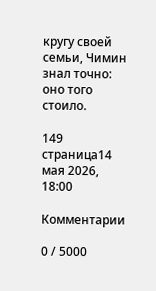кругу своей семьи, Чимин знал точно: оно того стоило.

149 страница14 мая 2026, 18:00

Комментарии

0 / 5000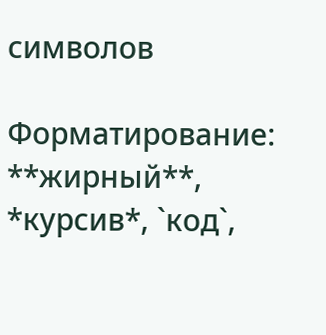символов

Форматирование: **жирный**, *курсив*, `код`,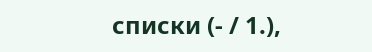списки (- / 1.),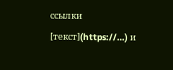ссылки [текст](https://…) и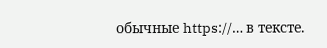обычные https://… в тексте.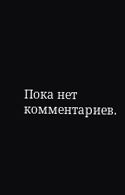Пока нет комментариев.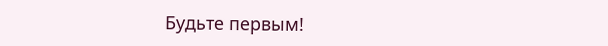Будьте первым!